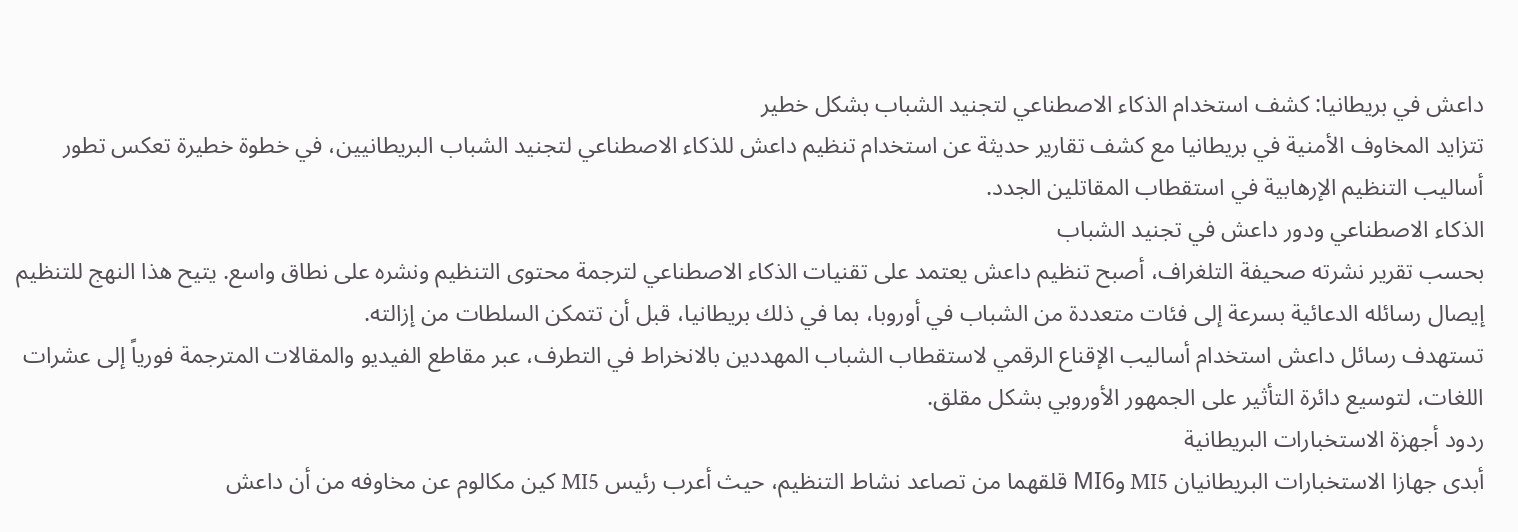داعش في بريطانيا: كشف استخدام الذكاء الاصطناعي لتجنيد الشباب بشكل خطير
تتزايد المخاوف الأمنية في بريطانيا مع كشف تقارير حديثة عن استخدام تنظيم داعش للذكاء الاصطناعي لتجنيد الشباب البريطانيين، في خطوة خطيرة تعكس تطور أساليب التنظيم الإرهابية في استقطاب المقاتلين الجدد.
الذكاء الاصطناعي ودور داعش في تجنيد الشباب
بحسب تقرير نشرته صحيفة التلغراف، أصبح تنظيم داعش يعتمد على تقنيات الذكاء الاصطناعي لترجمة محتوى التنظيم ونشره على نطاق واسع. يتيح هذا النهج للتنظيم إيصال رسائله الدعائية بسرعة إلى فئات متعددة من الشباب في أوروبا، بما في ذلك بريطانيا، قبل أن تتمكن السلطات من إزالته.
تستهدف رسائل داعش استخدام أساليب الإقناع الرقمي لاستقطاب الشباب المهددين بالانخراط في التطرف، عبر مقاطع الفيديو والمقالات المترجمة فورياً إلى عشرات اللغات، لتوسيع دائرة التأثير على الجمهور الأوروبي بشكل مقلق.
ردود أجهزة الاستخبارات البريطانية
أبدى جهازا الاستخبارات البريطانيان MI5 وMI6 قلقهما من تصاعد نشاط التنظيم، حيث أعرب رئيس MI5 كين مكالوم عن مخاوفه من أن داعش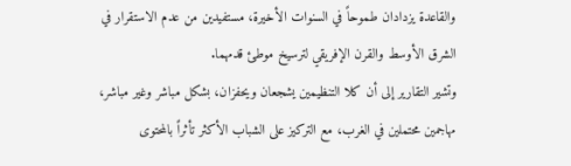والقاعدة يزدادان طموحاً في السنوات الأخيرة، مستفيدين من عدم الاستقرار في الشرق الأوسط والقرن الإفريقي لترسيخ موطئ قدمهما.
وتشير التقارير إلى أن كلا التنظيمين يشجعان ويحفزان، بشكل مباشر وغير مباشر، مهاجمين محتملين في الغرب، مع التركيز على الشباب الأكثر تأثراً بالمحتوى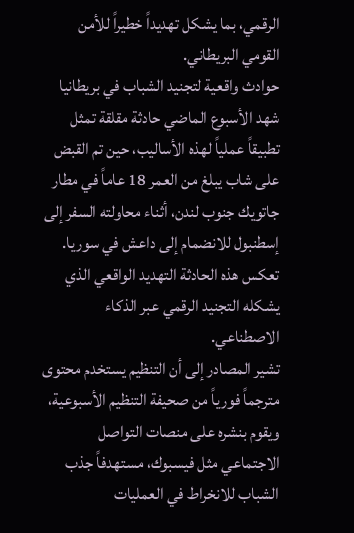الرقمي، بما يشكل تهديداً خطيراً للأمن القومي البريطاني.
حوادث واقعية لتجنيد الشباب في بريطانيا
شهد الأسبوع الماضي حادثة مقلقة تمثل تطبيقاً عملياً لهذه الأساليب، حين تم القبض على شاب يبلغ من العمر 18 عاماً في مطار جاتويك جنوب لندن، أثناء محاولته السفر إلى إسطنبول للانضمام إلى داعش في سوريا. تعكس هذه الحادثة التهديد الواقعي الذي يشكله التجنيد الرقمي عبر الذكاء الاصطناعي.
تشير المصادر إلى أن التنظيم يستخدم محتوى مترجماً فورياً من صحيفة التنظيم الأسبوعية، ويقوم بنشره على منصات التواصل الاجتماعي مثل فيسبوك، مستهدفاً جذب الشباب للانخراط في العمليات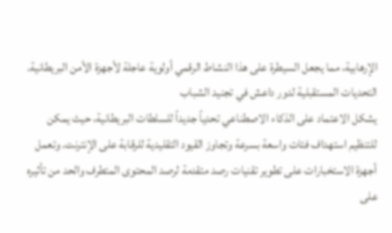الإرهابية، مما يجعل السيطرة على هذا النشاط الرقمي أولوية عاجلة لأجهزة الأمن البريطانية.
التحديات المستقبلية لدور داعش في تجنيد الشباب
يشكل الاعتماد على الذكاء الاصطناعي تحدياً جديداً للسلطات البريطانية، حيث يمكن للتنظيم استهداف فئات واسعة بسرعة وتجاوز القيود التقليدية للرقابة على الإنترنت. وتعمل أجهزة الاستخبارات على تطوير تقنيات رصد متقدمة لرصد المحتوى المتطرف والحد من تأثيره على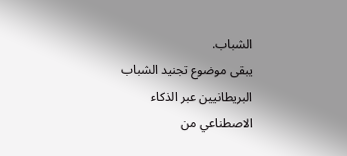الشباب.
يبقى موضوع تجنيد الشباب البريطانيين عبر الذكاء الاصطناعي من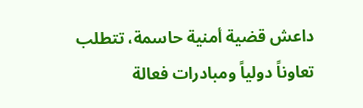داعش قضية أمنية حاسمة، تتطلب تعاوناً دولياً ومبادرات فعالة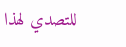للتصدي لهذا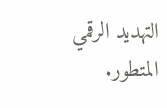التهديد الرقمي المتطور.